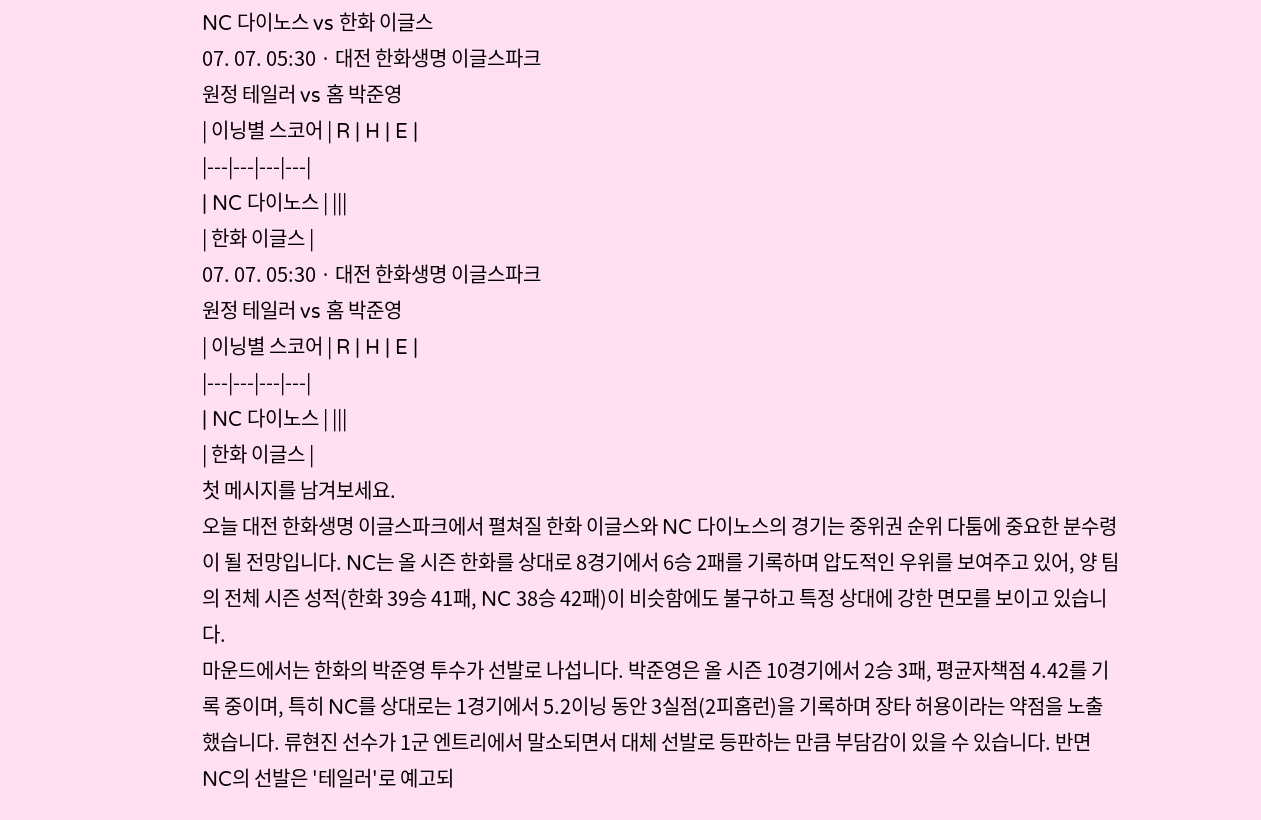NC 다이노스 vs 한화 이글스
07. 07. 05:30 · 대전 한화생명 이글스파크
원정 테일러 vs 홈 박준영
| 이닝별 스코어 | R | H | E |
|---|---|---|---|
| NC 다이노스 | |||
| 한화 이글스 |
07. 07. 05:30 · 대전 한화생명 이글스파크
원정 테일러 vs 홈 박준영
| 이닝별 스코어 | R | H | E |
|---|---|---|---|
| NC 다이노스 | |||
| 한화 이글스 |
첫 메시지를 남겨보세요.
오늘 대전 한화생명 이글스파크에서 펼쳐질 한화 이글스와 NC 다이노스의 경기는 중위권 순위 다툼에 중요한 분수령이 될 전망입니다. NC는 올 시즌 한화를 상대로 8경기에서 6승 2패를 기록하며 압도적인 우위를 보여주고 있어, 양 팀의 전체 시즌 성적(한화 39승 41패, NC 38승 42패)이 비슷함에도 불구하고 특정 상대에 강한 면모를 보이고 있습니다.
마운드에서는 한화의 박준영 투수가 선발로 나섭니다. 박준영은 올 시즌 10경기에서 2승 3패, 평균자책점 4.42를 기록 중이며, 특히 NC를 상대로는 1경기에서 5.2이닝 동안 3실점(2피홈런)을 기록하며 장타 허용이라는 약점을 노출했습니다. 류현진 선수가 1군 엔트리에서 말소되면서 대체 선발로 등판하는 만큼 부담감이 있을 수 있습니다. 반면 NC의 선발은 '테일러'로 예고되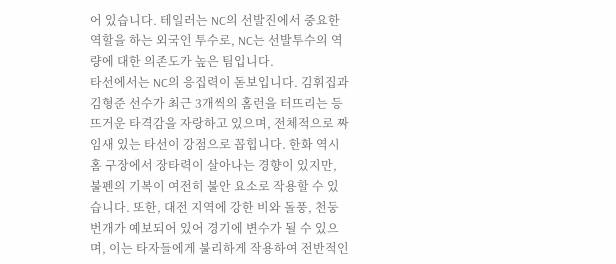어 있습니다. 테일러는 NC의 선발진에서 중요한 역할을 하는 외국인 투수로, NC는 선발투수의 역량에 대한 의존도가 높은 팀입니다.
타선에서는 NC의 응집력이 돋보입니다. 김휘집과 김형준 선수가 최근 3개씩의 홈런을 터뜨리는 등 뜨거운 타격감을 자랑하고 있으며, 전체적으로 짜임새 있는 타선이 강점으로 꼽힙니다. 한화 역시 홈 구장에서 장타력이 살아나는 경향이 있지만, 불펜의 기복이 여전히 불안 요소로 작용할 수 있습니다. 또한, 대전 지역에 강한 비와 돌풍, 천둥번개가 예보되어 있어 경기에 변수가 될 수 있으며, 이는 타자들에게 불리하게 작용하여 전반적인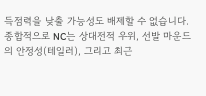득점력을 낮출 가능성도 배제할 수 없습니다.
종합적으로 NC는 상대전적 우위, 선발 마운드의 안정성(테일러), 그리고 최근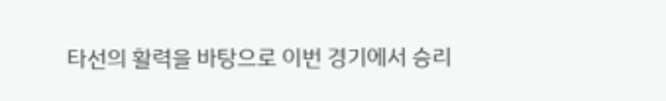타선의 활력을 바탕으로 이번 경기에서 승리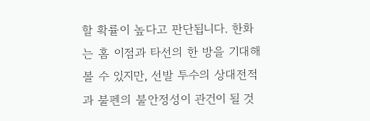할 확률이 높다고 판단됩니다. 한화는 홈 이점과 타선의 한 방을 기대해볼 수 있지만, 선발 투수의 상대전적과 불펜의 불안정성이 관건이 될 것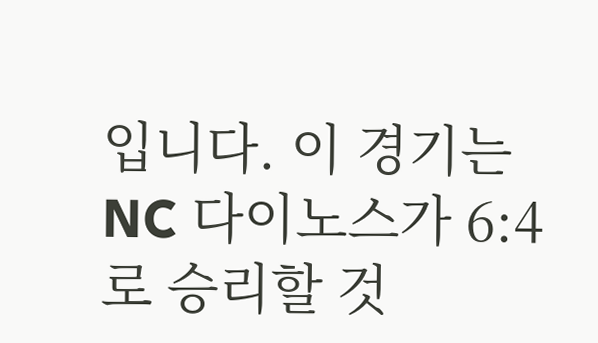입니다. 이 경기는 NC 다이노스가 6:4로 승리할 것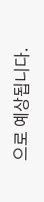으로 예상됩니다.